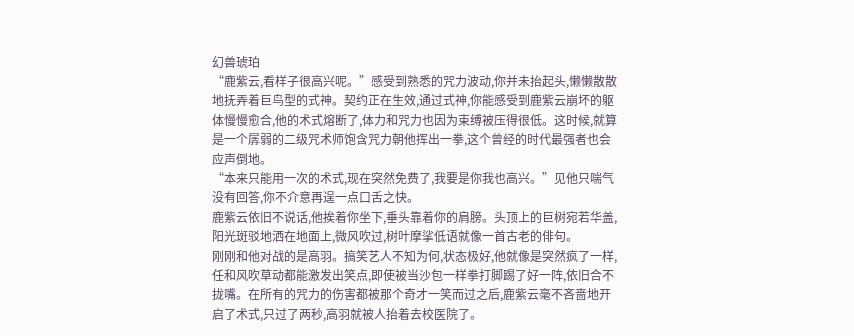幻兽琥珀
“鹿紫云,看样子很高兴呢。”感受到熟悉的咒力波动,你并未抬起头,懒懒散散地抚弄着巨鸟型的式神。契约正在生效,通过式神,你能感受到鹿紫云崩坏的躯体慢慢愈合,他的术式熔断了,体力和咒力也因为束缚被压得很低。这时候,就算是一个孱弱的二级咒术师饱含咒力朝他挥出一拳,这个曾经的时代最强者也会应声倒地。
“本来只能用一次的术式,现在突然免费了,我要是你我也高兴。”见他只喘气没有回答,你不介意再逞一点口舌之快。
鹿紫云依旧不说话,他挨着你坐下,垂头靠着你的肩膀。头顶上的巨树宛若华盖,阳光斑驳地洒在地面上,微风吹过,树叶摩挲低语就像一首古老的俳句。
刚刚和他对战的是高羽。搞笑艺人不知为何,状态极好,他就像是突然疯了一样,任和风吹草动都能激发出笑点,即使被当沙包一样拳打脚踢了好一阵,依旧合不拢嘴。在所有的咒力的伤害都被那个奇才一笑而过之后,鹿紫云毫不吝啬地开启了术式,只过了两秒,高羽就被人抬着去校医院了。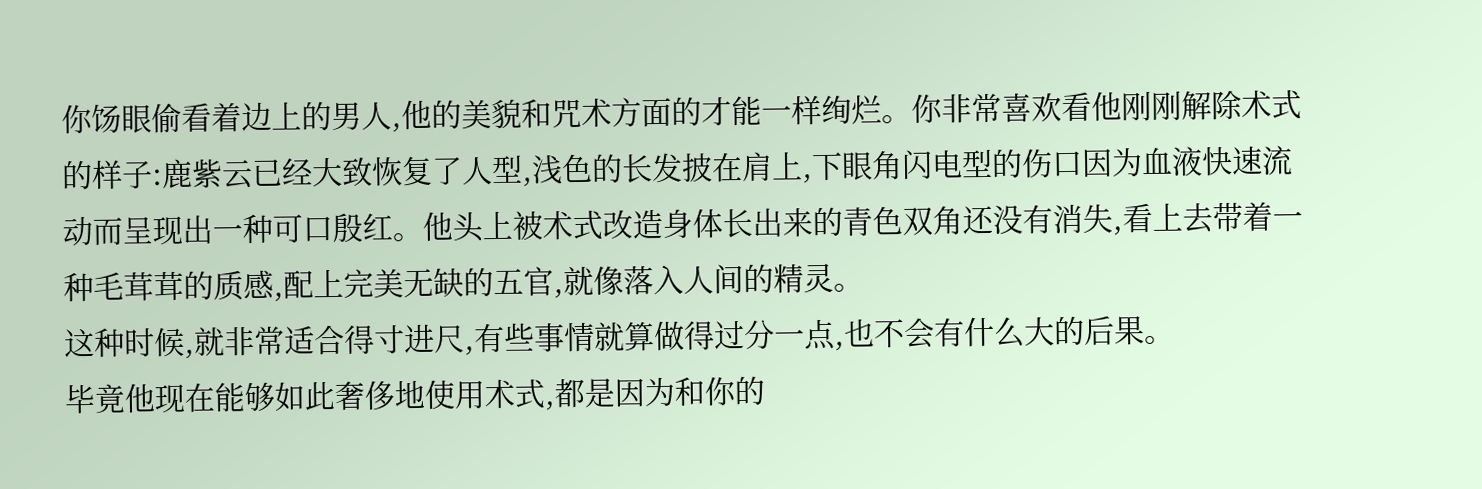你饧眼偷看着边上的男人,他的美貌和咒术方面的才能一样绚烂。你非常喜欢看他刚刚解除术式的样子:鹿紫云已经大致恢复了人型,浅色的长发披在肩上,下眼角闪电型的伤口因为血液快速流动而呈现出一种可口殷红。他头上被术式改造身体长出来的青色双角还没有消失,看上去带着一种毛茸茸的质感,配上完美无缺的五官,就像落入人间的精灵。
这种时候,就非常适合得寸进尺,有些事情就算做得过分一点,也不会有什么大的后果。
毕竟他现在能够如此奢侈地使用术式,都是因为和你的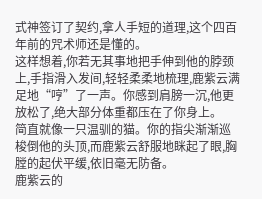式神签订了契约,拿人手短的道理,这个四百年前的咒术师还是懂的。
这样想着,你若无其事地把手伸到他的脖颈上,手指滑入发间,轻轻柔柔地梳理,鹿紫云满足地“哼”了一声。你感到肩膀一沉,他更放松了,绝大部分体重都压在了你身上。
简直就像一只温驯的猫。你的指尖渐渐巡梭倒他的头顶,而鹿紫云舒服地眯起了眼,胸膛的起伏平缓,依旧毫无防备。
鹿紫云的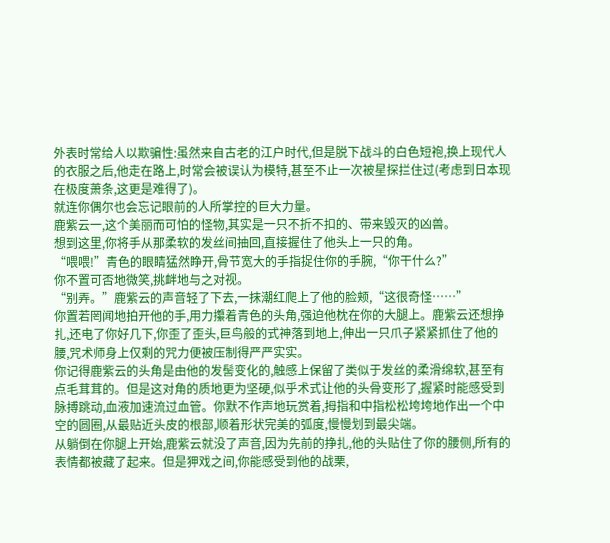外表时常给人以欺骗性:虽然来自古老的江户时代,但是脱下战斗的白色短袍,换上现代人的衣服之后,他走在路上,时常会被误认为模特,甚至不止一次被星探拦住过(考虑到日本现在极度萧条,这更是难得了)。
就连你偶尔也会忘记眼前的人所掌控的巨大力量。
鹿紫云一,这个美丽而可怕的怪物,其实是一只不折不扣的、带来毁灭的凶兽。
想到这里,你将手从那柔软的发丝间抽回,直接握住了他头上一只的角。
“喂喂!”青色的眼睛猛然睁开,骨节宽大的手指捉住你的手腕,“你干什么?”
你不置可否地微笑,挑衅地与之对视。
“别弄。”鹿紫云的声音轻了下去,一抹潮红爬上了他的脸颊,“这很奇怪……”
你置若罔闻地拍开他的手,用力攥着青色的头角,强迫他枕在你的大腿上。鹿紫云还想挣扎,还电了你好几下,你歪了歪头,巨鸟般的式神落到地上,伸出一只爪子紧紧抓住了他的腰,咒术师身上仅剩的咒力便被压制得严严实实。
你记得鹿紫云的头角是由他的发髻变化的,触感上保留了类似于发丝的柔滑绵软,甚至有点毛茸茸的。但是这对角的质地更为坚硬,似乎术式让他的头骨变形了,握紧时能感受到脉搏跳动,血液加速流过血管。你默不作声地玩赏着,拇指和中指松松垮垮地作出一个中空的圆圈,从最贴近头皮的根部,顺着形状完美的弧度,慢慢划到最尖端。
从躺倒在你腿上开始,鹿紫云就没了声音,因为先前的挣扎,他的头贴住了你的腰侧,所有的表情都被藏了起来。但是狎戏之间,你能感受到他的战栗,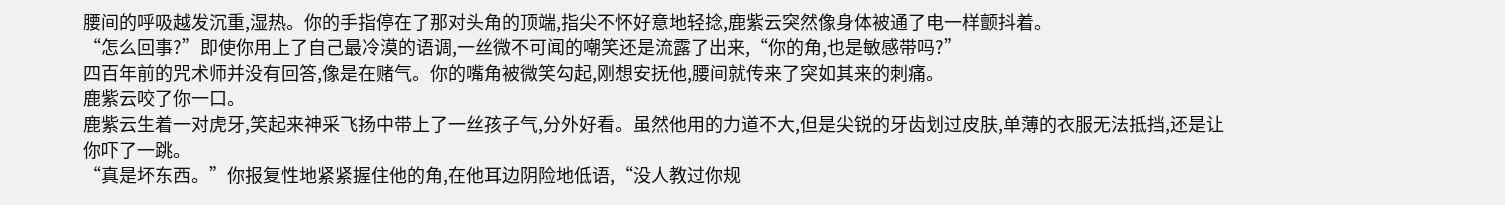腰间的呼吸越发沉重,湿热。你的手指停在了那对头角的顶端,指尖不怀好意地轻捻,鹿紫云突然像身体被通了电一样颤抖着。
“怎么回事?”即使你用上了自己最冷漠的语调,一丝微不可闻的嘲笑还是流露了出来,“你的角,也是敏感带吗?”
四百年前的咒术师并没有回答,像是在赌气。你的嘴角被微笑勾起,刚想安抚他,腰间就传来了突如其来的刺痛。
鹿紫云咬了你一口。
鹿紫云生着一对虎牙,笑起来神采飞扬中带上了一丝孩子气,分外好看。虽然他用的力道不大,但是尖锐的牙齿划过皮肤,单薄的衣服无法抵挡,还是让你吓了一跳。
“真是坏东西。”你报复性地紧紧握住他的角,在他耳边阴险地低语,“没人教过你规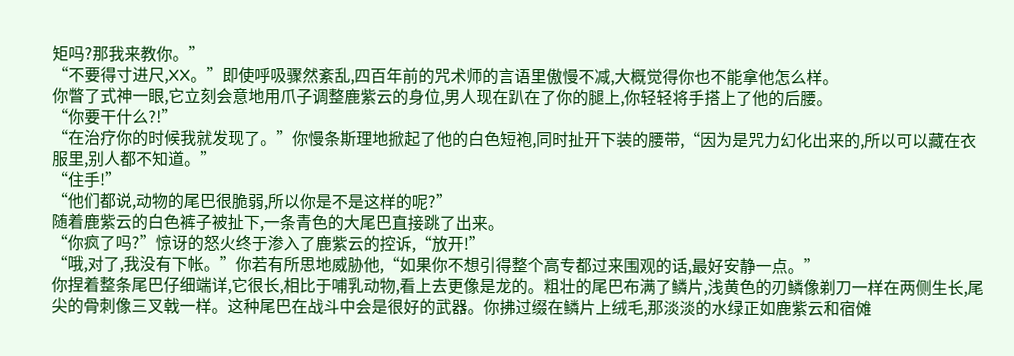矩吗?那我来教你。”
“不要得寸进尺,XX。”即使呼吸骤然紊乱,四百年前的咒术师的言语里傲慢不减,大概觉得你也不能拿他怎么样。
你瞥了式神一眼,它立刻会意地用爪子调整鹿紫云的身位,男人现在趴在了你的腿上,你轻轻将手搭上了他的后腰。
“你要干什么?!”
“在治疗你的时候我就发现了。”你慢条斯理地掀起了他的白色短袍,同时扯开下装的腰带,“因为是咒力幻化出来的,所以可以藏在衣服里,别人都不知道。”
“住手!”
“他们都说,动物的尾巴很脆弱,所以你是不是这样的呢?”
随着鹿紫云的白色裤子被扯下,一条青色的大尾巴直接跳了出来。
“你疯了吗?”惊讶的怒火终于渗入了鹿紫云的控诉,“放开!”
“哦,对了,我没有下帐。”你若有所思地威胁他,“如果你不想引得整个高专都过来围观的话,最好安静一点。”
你捏着整条尾巴仔细端详,它很长,相比于哺乳动物,看上去更像是龙的。粗壮的尾巴布满了鳞片,浅黄色的刃鳞像剃刀一样在两侧生长,尾尖的骨刺像三叉戟一样。这种尾巴在战斗中会是很好的武器。你拂过缀在鳞片上绒毛,那淡淡的水绿正如鹿紫云和宿傩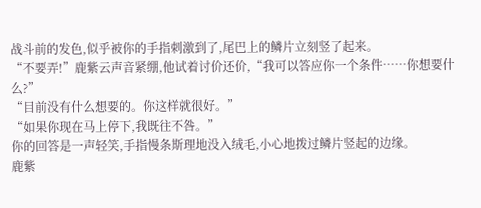战斗前的发色,似乎被你的手指刺激到了,尾巴上的鳞片立刻竖了起来。
“不要弄!”鹿紫云声音紧绷,他试着讨价还价,“我可以答应你一个条件……你想要什么?”
“目前没有什么想要的。你这样就很好。”
“如果你现在马上停下,我既往不咎。”
你的回答是一声轻笑,手指慢条斯理地没入绒毛,小心地拨过鳞片竖起的边缘。
鹿紫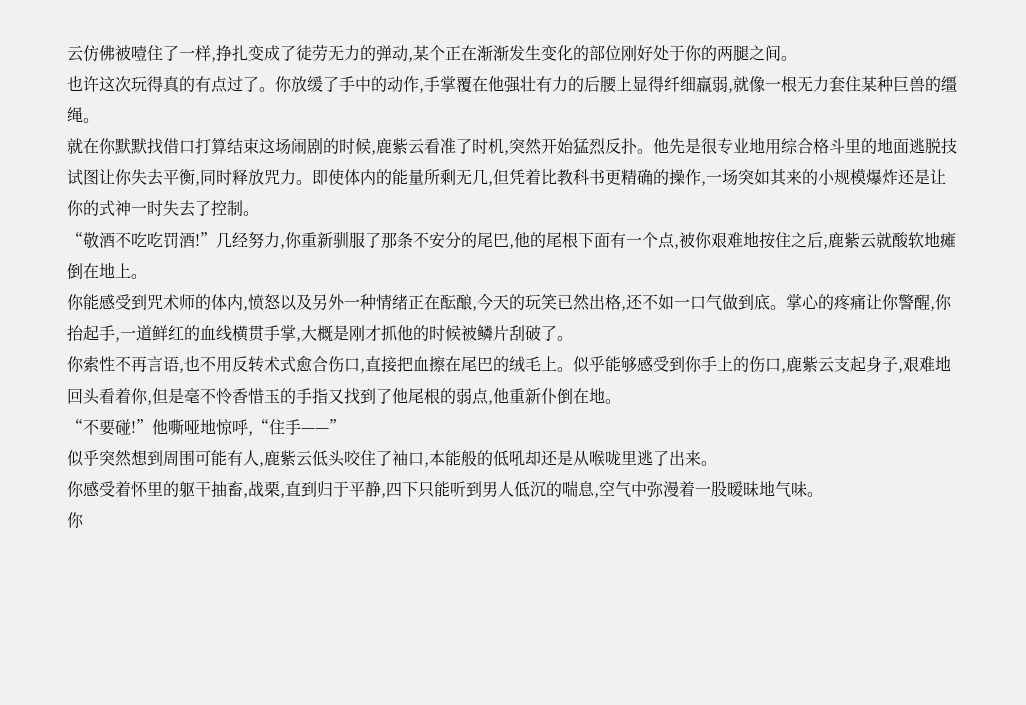云仿佛被噎住了一样,挣扎变成了徒劳无力的弹动,某个正在渐渐发生变化的部位刚好处于你的两腿之间。
也许这次玩得真的有点过了。你放缓了手中的动作,手掌覆在他强壮有力的后腰上显得纤细羸弱,就像一根无力套住某种巨兽的缰绳。
就在你默默找借口打算结束这场闹剧的时候,鹿紫云看准了时机,突然开始猛烈反扑。他先是很专业地用综合格斗里的地面逃脱技试图让你失去平衡,同时释放咒力。即使体内的能量所剩无几,但凭着比教科书更精确的操作,一场突如其来的小规模爆炸还是让你的式神一时失去了控制。
“敬酒不吃吃罚酒!”几经努力,你重新驯服了那条不安分的尾巴,他的尾根下面有一个点,被你艰难地按住之后,鹿紫云就酸软地瘫倒在地上。
你能感受到咒术师的体内,愤怒以及另外一种情绪正在酝酿,今天的玩笑已然出格,还不如一口气做到底。掌心的疼痛让你警醒,你抬起手,一道鲜红的血线横贯手掌,大概是刚才抓他的时候被鳞片刮破了。
你索性不再言语,也不用反转术式愈合伤口,直接把血擦在尾巴的绒毛上。似乎能够感受到你手上的伤口,鹿紫云支起身子,艰难地回头看着你,但是毫不怜香惜玉的手指又找到了他尾根的弱点,他重新仆倒在地。
“不要碰!”他嘶哑地惊呼,“住手——”
似乎突然想到周围可能有人,鹿紫云低头咬住了袖口,本能般的低吼却还是从喉咙里逃了出来。
你感受着怀里的躯干抽畜,战栗,直到归于平静,四下只能听到男人低沉的喘息,空气中弥漫着一股暧昧地气味。
你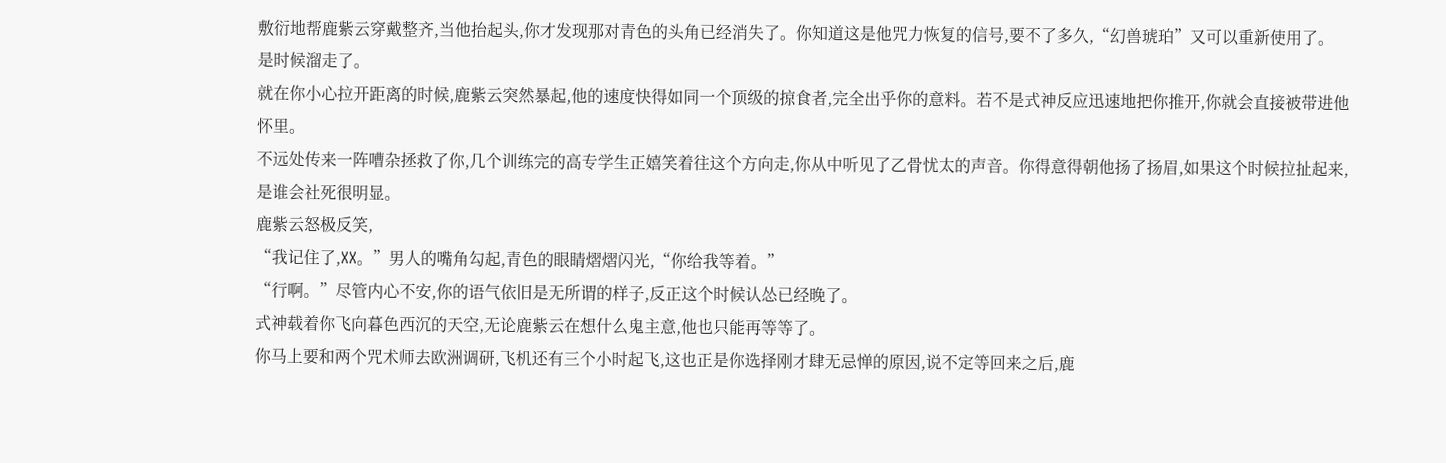敷衍地帮鹿紫云穿戴整齐,当他抬起头,你才发现那对青色的头角已经消失了。你知道这是他咒力恢复的信号,要不了多久,“幻兽琥珀”又可以重新使用了。
是时候溜走了。
就在你小心拉开距离的时候,鹿紫云突然暴起,他的速度快得如同一个顶级的掠食者,完全出乎你的意料。若不是式神反应迅速地把你推开,你就会直接被带进他怀里。
不远处传来一阵嘈杂拯救了你,几个训练完的高专学生正嬉笑着往这个方向走,你从中听见了乙骨忧太的声音。你得意得朝他扬了扬眉,如果这个时候拉扯起来,是谁会社死很明显。
鹿紫云怒极反笑,
“我记住了,XX。”男人的嘴角勾起,青色的眼睛熠熠闪光,“你给我等着。”
“行啊。”尽管内心不安,你的语气依旧是无所谓的样子,反正这个时候认怂已经晚了。
式神载着你飞向暮色西沉的天空,无论鹿紫云在想什么鬼主意,他也只能再等等了。
你马上要和两个咒术师去欧洲调研,飞机还有三个小时起飞,这也正是你选择刚才肆无忌惮的原因,说不定等回来之后,鹿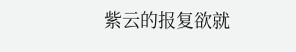紫云的报复欲就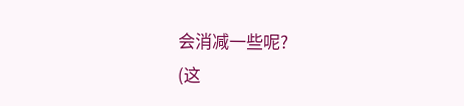会消减一些呢?
(这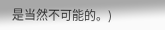是当然不可能的。)